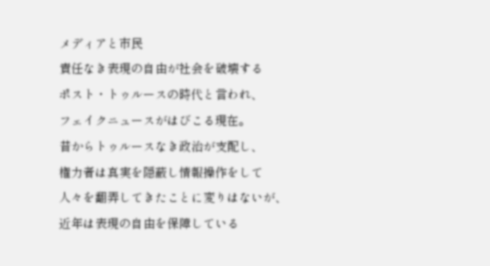メディアと市民
責任なき表現の自由が社会を破壊する
ポスト・トゥルースの時代と言われ、
フェイクニュースがはびこる現在。
昔からトゥルースなき政治が支配し、
権力者は真実を隠蔽し情報操作をして
人々を翻弄してきたことに変りはないが、
近年は表現の自由を保障している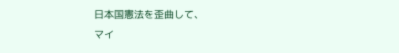日本国憲法を歪曲して、
マイ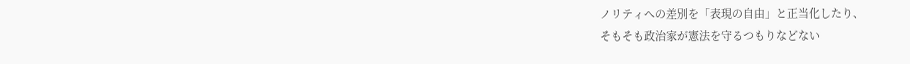ノリティへの差別を「表現の自由」と正当化したり、
そもそも政治家が憲法を守るつもりなどない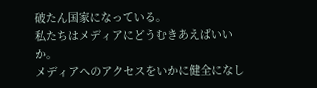破たん国家になっている。
私たちはメディアにどうむきあえばいいか。
メディアへのアクセスをいかに健全になし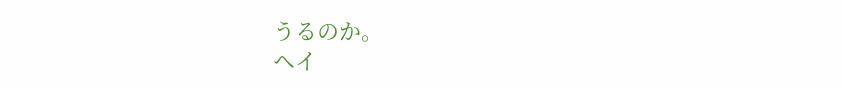うるのか。
ヘイ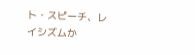ト・スピーチ、レイシズムか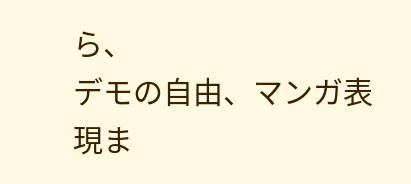ら、
デモの自由、マンガ表現ま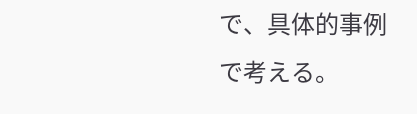で、具体的事例で考える。